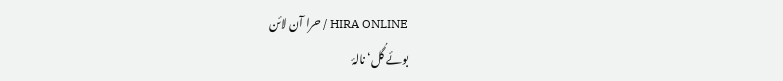HIRA ONLINE / حرا آن لائن
بوئے گُل‘ نالۂ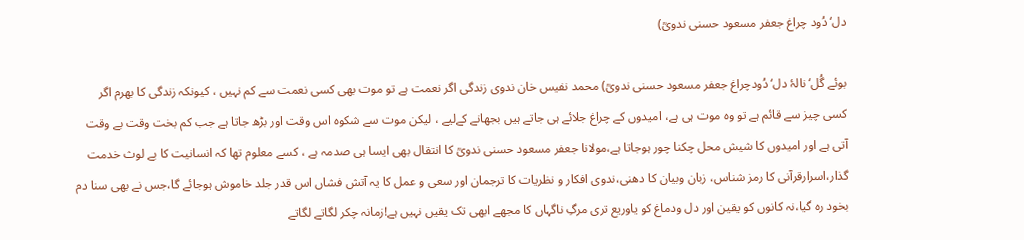دل‘ دُود چراغ جعفر مسعود حسنی ندویؒ)

بوئے گُل‘ نالۂ دل‘ دُودچراغ جعفر مسعود حسنی ندویؒ) محمد نفیس خان ندوی زندگی اگر نعمت ہے تو موت بھی کسی نعمت سے کم نہیں ، کیونکہ زندگی کا بھرم اگر کسی چیز سے قائم ہے تو وہ موت ہی ہے، امیدوں کے چراغ جلائے ہی جاتے ہیں بجھانے کےلیے ، لیکن موت سے شکوہ اس وقت اور بڑھ جاتا ہے جب کم بخت وقت بے وقت آتی ہے اور امیدوں کا شیش محل چکنا چور ہوجاتا ہے،مولانا جعفر مسعود حسنی ندویؒ کا انتقال بھی ایسا ہی صدمہ ہے ، کسے معلوم تھا کہ انسانیت کا بے لوث خدمت گذار،اسرارقرآنی کا رمز شناس، زبان وبیان کا دھنی،ندوی افکار و نظریات کا ترجمان اور سعی و عمل کا یہ آتش فشاں اس قدر جلد خاموش ہوجائے گا،جس نے بھی سنا دم بخود رہ گیا،نہ کانوں کو یقین اور دل ودماغ کو یاوریع تری مرگِ ناگہاں کا مجھے ابھی تک یقیں نہیں ہے!زمانہ چکر لگاتے لگاتے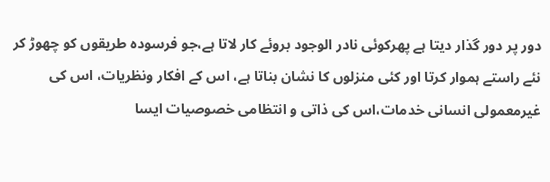دور پر دور گذار دیتا ہے پھرکوئی نادر الوجود بروئے کار لاتا ہے،جو فرسودہ طریقوں کو چھوڑ کر نئے راستے ہموار کرتا اور کئی منزلوں کا نشان بناتا ہے، اس کے افکار ونظریات، اس کی غیرمعمولی انسانی خدمات،اس کی ذاتی و انتظامی خصوصیات ایسا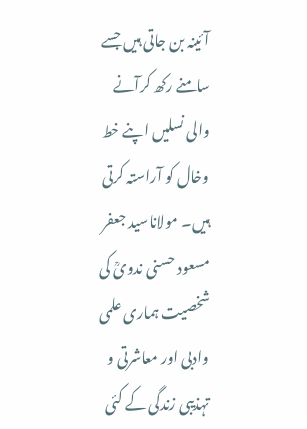آئینہ بن جاتی ہیں جسے سامنے رکھ کرآنے والی نسلیں اپنے خط وخال کو آراستہ کرتی ہیں۔ مولاناسید جعفر مسعود حسنی ندویؒ کی شخصیت ہماری علمی وادبی اور معاشرتی و تہذیبی زندگی کے کئی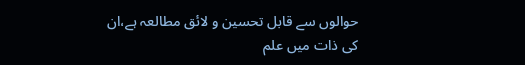حوالوں سے قابل تحسین و لائق مطالعہ ہے،ان کی ذات میں علم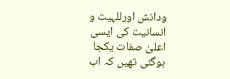ودانش اورللہیت و انسانیت کی ایسی اعلیٰ صفات یکجا ہوگئی تھیں کہ اب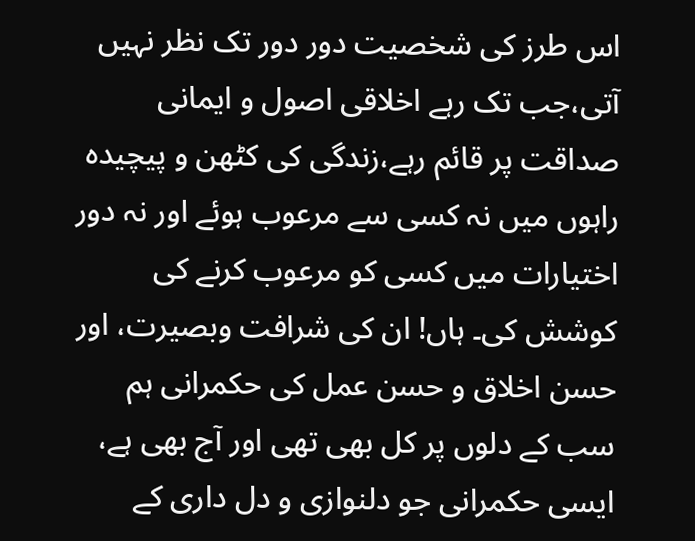اس طرز کی شخصیت دور دور تک نظر نہیں آتی،جب تک رہے اخلاقی اصول و ایمانی صداقت پر قائم رہے،زندگی کی کٹھن و پیچیدہ راہوں میں نہ کسی سے مرعوب ہوئے اور نہ دور اختیارات میں کسی کو مرعوب کرنے کی کوشش کی۔ ہاں! ان کی شرافت وبصیرت، اور حسن اخلاق و حسن عمل کی حکمرانی ہم سب کے دلوں پر کل بھی تھی اور آج بھی ہے، ایسی حکمرانی جو دلنوازی و دل داری کے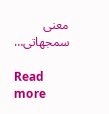معنی سمجھاتی…

Read more